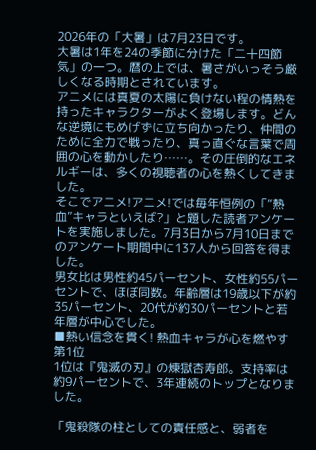2026年の「大暑」は7月23日です。
大暑は1年を24の季節に分けた「二十四節気」の一つ。暦の上では、暑さがいっそう厳しくなる時期とされています。
アニメには真夏の太陽に負けない程の情熱を持ったキャラクターがよく登場します。どんな逆境にもめげずに立ち向かったり、仲間のために全力で戦ったり、真っ直ぐな言葉で周囲の心を動かしたり……。その圧倒的なエネルギーは、多くの視聴者の心を熱くしてきました。
そこでアニメ!アニメ!では毎年恒例の「“熱血”キャラといえば?」と題した読者アンケートを実施しました。7月3日から7月10日までのアンケート期間中に137人から回答を得ました。
男女比は男性約45パーセント、女性約55パーセントで、ほぼ同数。年齢層は19歳以下が約35パーセント、20代が約30パーセントと若年層が中心でした。
■熱い信念を貫く! 熱血キャラが心を燃やす
第1位
1位は『鬼滅の刃』の煉獄杏寿郎。支持率は約9パーセントで、3年連続のトップとなりました。

「鬼殺隊の柱としての責任感と、弱者を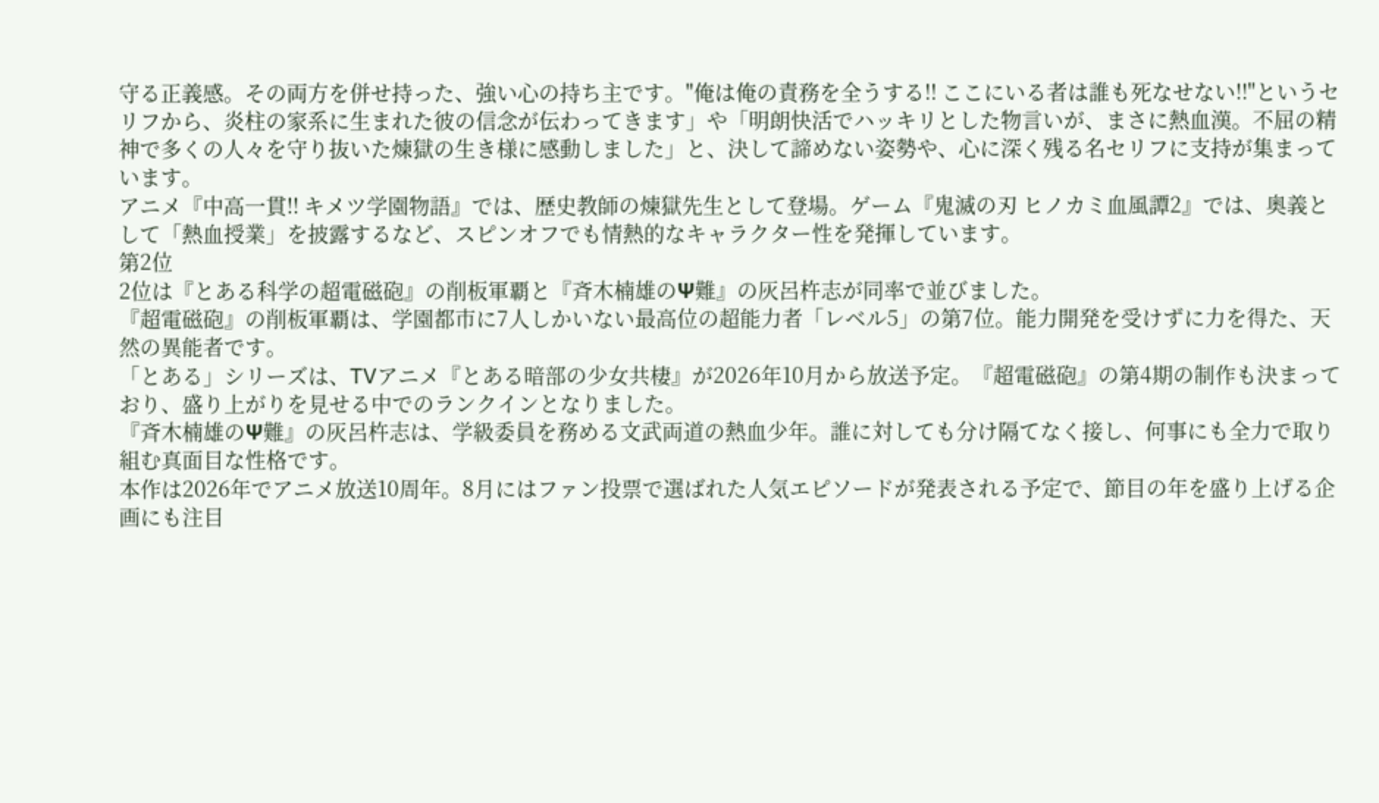守る正義感。その両方を併せ持った、強い心の持ち主です。"俺は俺の責務を全うする!! ここにいる者は誰も死なせない!!"というセリフから、炎柱の家系に生まれた彼の信念が伝わってきます」や「明朗快活でハッキリとした物言いが、まさに熱血漢。不屈の精神で多くの人々を守り抜いた煉獄の生き様に感動しました」と、決して諦めない姿勢や、心に深く残る名セリフに支持が集まっています。
アニメ『中高一貫!! キメツ学園物語』では、歴史教師の煉獄先生として登場。ゲーム『鬼滅の刃 ヒノカミ血風譚2』では、奥義として「熱血授業」を披露するなど、スピンオフでも情熱的なキャラクター性を発揮しています。
第2位
2位は『とある科学の超電磁砲』の削板軍覇と『斉木楠雄のΨ難』の灰呂杵志が同率で並びました。
『超電磁砲』の削板軍覇は、学園都市に7人しかいない最高位の超能力者「レベル5」の第7位。能力開発を受けずに力を得た、天然の異能者です。
「とある」シリーズは、TVアニメ『とある暗部の少女共棲』が2026年10月から放送予定。『超電磁砲』の第4期の制作も決まっており、盛り上がりを見せる中でのランクインとなりました。
『斉木楠雄のΨ難』の灰呂杵志は、学級委員を務める文武両道の熱血少年。誰に対しても分け隔てなく接し、何事にも全力で取り組む真面目な性格です。
本作は2026年でアニメ放送10周年。8月にはファン投票で選ばれた人気エピソードが発表される予定で、節目の年を盛り上げる企画にも注目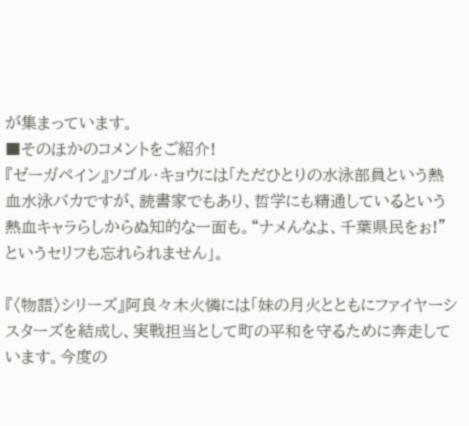が集まっています。
■そのほかのコメントをご紹介!
『ゼーガペイン』ソゴル・キョウには「ただひとりの水泳部員という熱血水泳バカですが、読書家でもあり、哲学にも精通しているという熱血キャラらしからぬ知的な一面も。“ナメんなよ、千葉県民をぉ!”というセリフも忘れられません」。

『〈物語〉シリーズ』阿良々木火憐には「妹の月火とともにファイヤーシスターズを結成し、実戦担当として町の平和を守るために奔走しています。今度の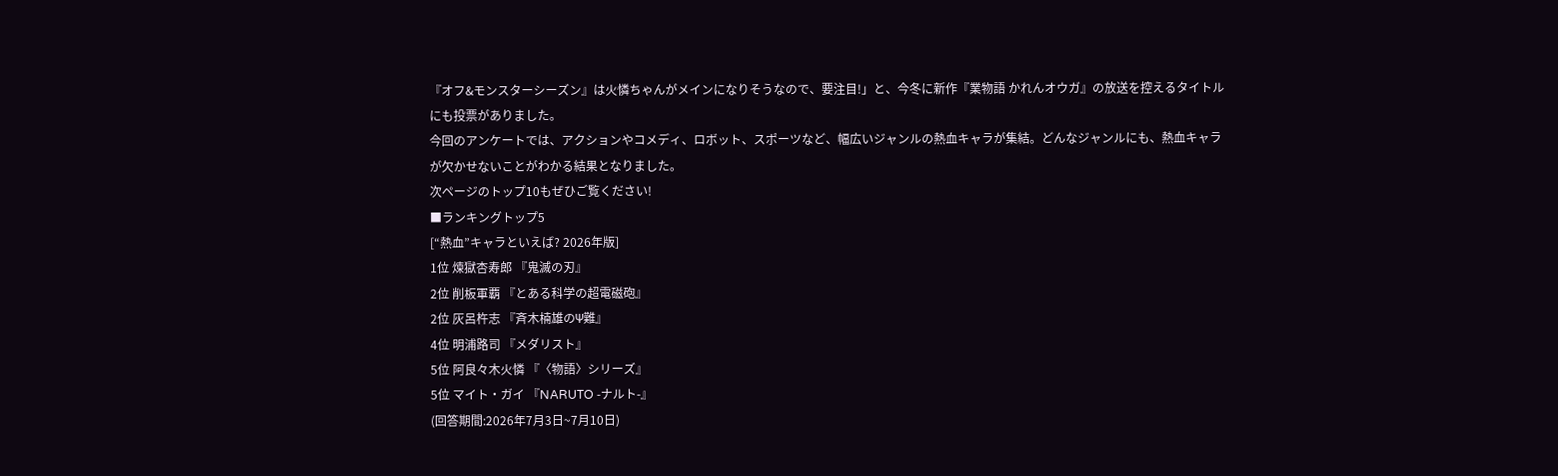『オフ&モンスターシーズン』は火憐ちゃんがメインになりそうなので、要注目!」と、今冬に新作『業物語 かれんオウガ』の放送を控えるタイトルにも投票がありました。
今回のアンケートでは、アクションやコメディ、ロボット、スポーツなど、幅広いジャンルの熱血キャラが集結。どんなジャンルにも、熱血キャラが欠かせないことがわかる結果となりました。
次ページのトップ10もぜひご覧ください!
■ランキングトップ5
[“熱血”キャラといえば? 2026年版]
1位 煉獄杏寿郎 『鬼滅の刃』
2位 削板軍覇 『とある科学の超電磁砲』
2位 灰呂杵志 『斉木楠雄のΨ難』
4位 明浦路司 『メダリスト』
5位 阿良々木火憐 『〈物語〉シリーズ』
5位 マイト・ガイ 『NARUTO -ナルト-』
(回答期間:2026年7月3日~7月10日)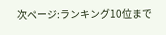次ページ:ランキング10位まで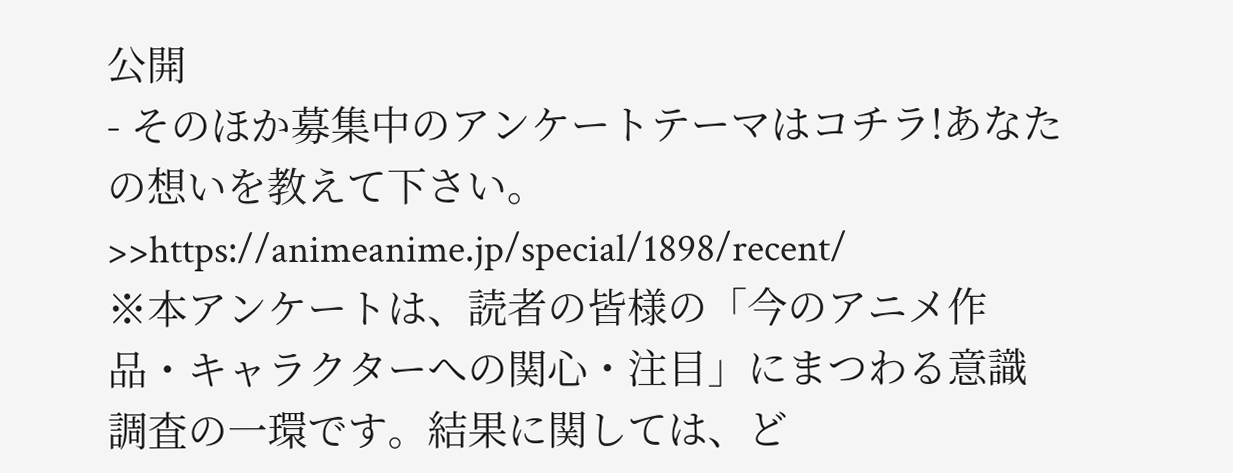公開
- そのほか募集中のアンケートテーマはコチラ!あなたの想いを教えて下さい。>>https://animeanime.jp/special/1898/recent/
※本アンケートは、読者の皆様の「今のアニメ作品・キャラクターへの関心・注目」にまつわる意識調査の一環です。結果に関しては、ど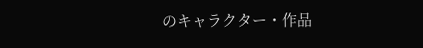のキャラクター・作品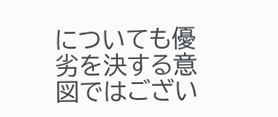についても優劣を決する意図ではござい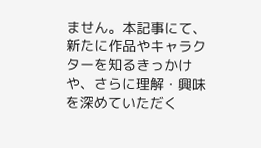ません。本記事にて、新たに作品やキャラクターを知るきっかけや、さらに理解・興味を深めていただく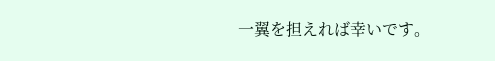一翼を担えれば幸いです。